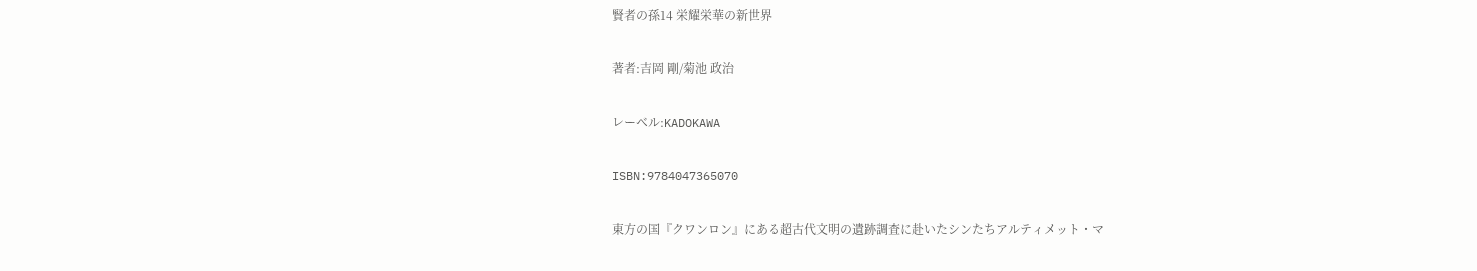賢者の孫14 栄耀栄華の新世界

著者:吉岡 剛/菊池 政治

レーベル:KADOKAWA

ISBN:9784047365070

東方の国『クワンロン』にある超古代文明の遺跡調査に赴いたシンたちアルティメット・マ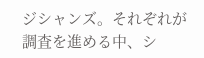ジシャンズ。それぞれが調査を進める中、シ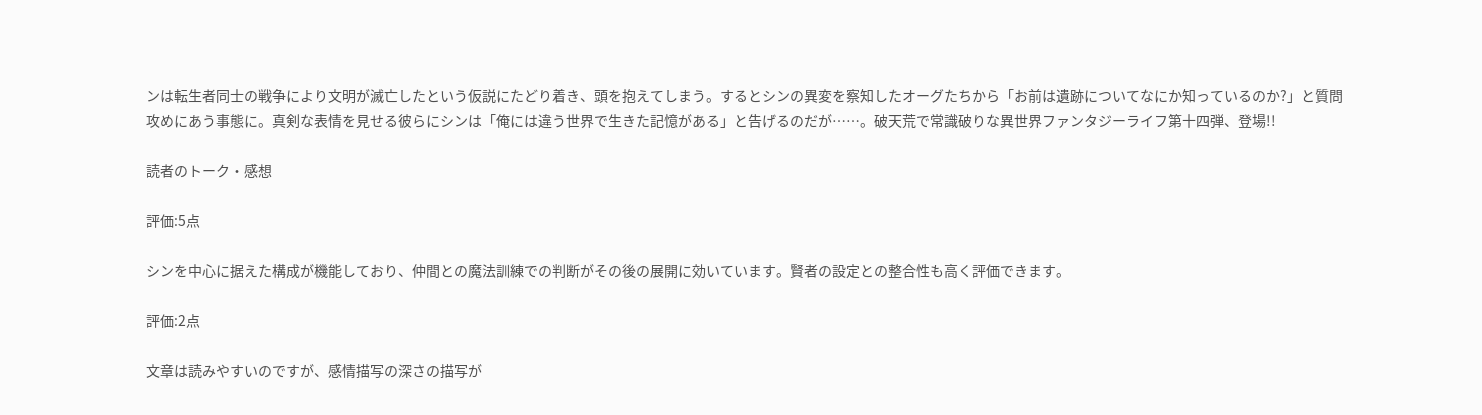ンは転生者同士の戦争により文明が滅亡したという仮説にたどり着き、頭を抱えてしまう。するとシンの異変を察知したオーグたちから「お前は遺跡についてなにか知っているのか?」と質問攻めにあう事態に。真剣な表情を見せる彼らにシンは「俺には違う世界で生きた記憶がある」と告げるのだが……。破天荒で常識破りな異世界ファンタジーライフ第十四弾、登場!!

読者のトーク・感想

評価:5点

シンを中心に据えた構成が機能しており、仲間との魔法訓練での判断がその後の展開に効いています。賢者の設定との整合性も高く評価できます。

評価:2点

文章は読みやすいのですが、感情描写の深さの描写が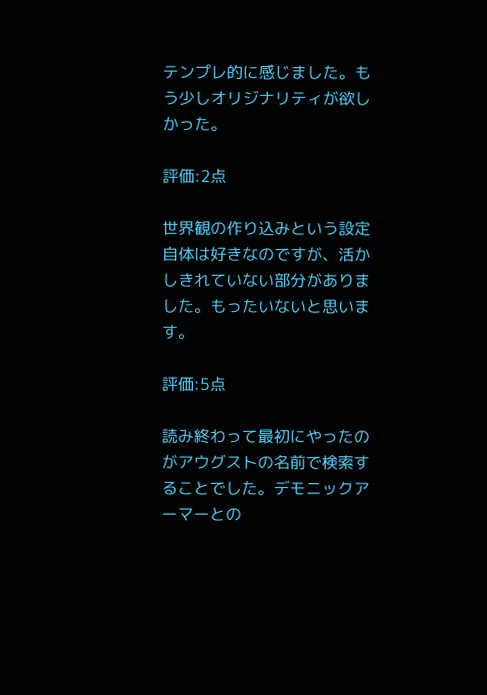テンプレ的に感じました。もう少しオリジナリティが欲しかった。

評価:2点

世界観の作り込みという設定自体は好きなのですが、活かしきれていない部分がありました。もったいないと思います。

評価:5点

読み終わって最初にやったのがアウグストの名前で検索することでした。デモニックアーマーとの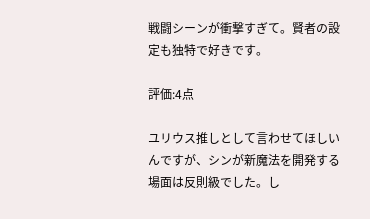戦闘シーンが衝撃すぎて。賢者の設定も独特で好きです。

評価:4点

ユリウス推しとして言わせてほしいんですが、シンが新魔法を開発する場面は反則級でした。し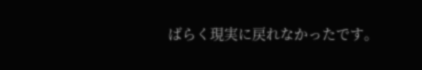ばらく現実に戻れなかったです。